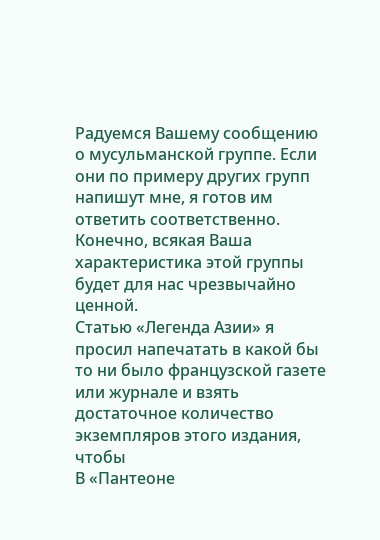Радуемся Вашему сообщению о мусульманской группе. Если они по примеру других групп напишут мне, я готов им ответить соответственно. Конечно, всякая Ваша характеристика этой группы будет для нас чрезвычайно ценной.
Статью «Легенда Азии» я просил напечатать в какой бы то ни было французской газете или журнале и взять достаточное количество экземпляров этого издания, чтобы
В «Пантеоне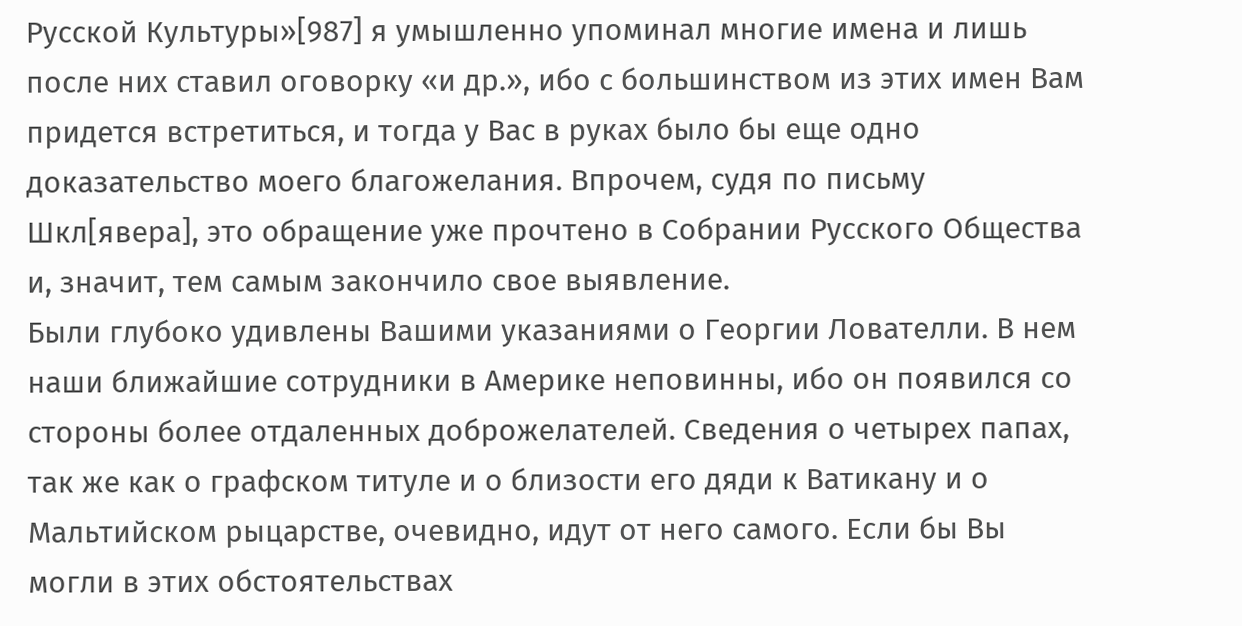Русской Культуры»[987] я умышленно упоминал многие имена и лишь после них ставил оговорку «и др.», ибо с большинством из этих имен Вам придется встретиться, и тогда у Вас в руках было бы еще одно доказательство моего благожелания. Впрочем, судя по письму Шкл[явера], это обращение уже прочтено в Собрании Русского Общества и, значит, тем самым закончило свое выявление.
Были глубоко удивлены Вашими указаниями о Георгии Лователли. В нем наши ближайшие сотрудники в Америке неповинны, ибо он появился со стороны более отдаленных доброжелателей. Сведения о четырех папах, так же как о графском титуле и о близости его дяди к Ватикану и о Мальтийском рыцарстве, очевидно, идут от него самого. Если бы Вы могли в этих обстоятельствах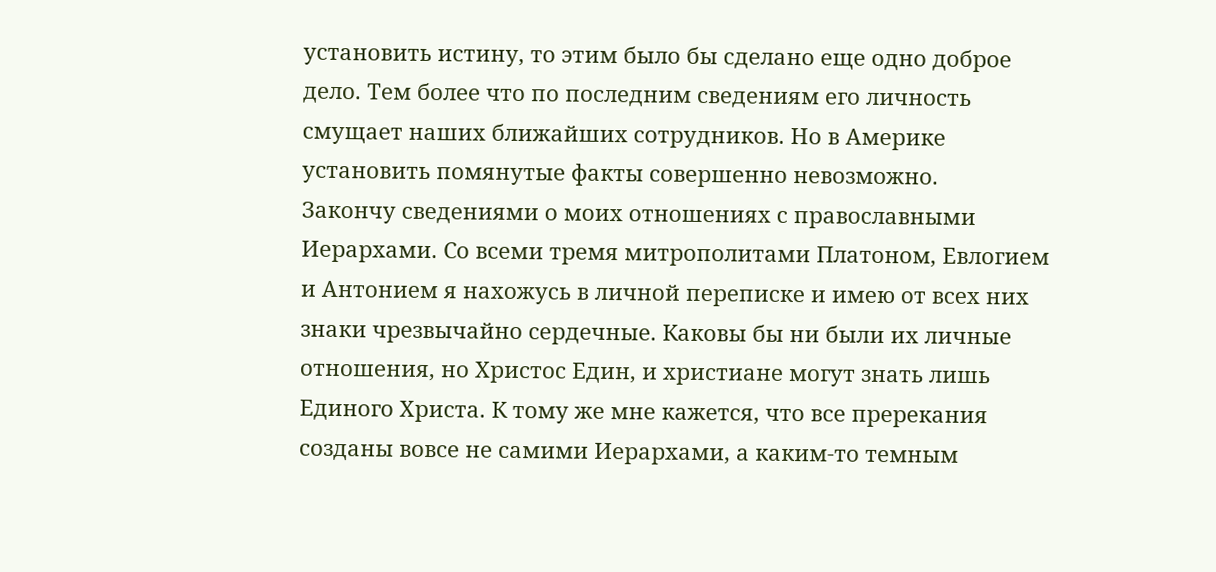установить истину, то этим было бы сделано еще одно доброе дело. Тем более что по последним сведениям его личность смущает наших ближайших сотрудников. Но в Америке установить помянутые факты совершенно невозможно.
Закончу сведениями о моих отношениях с православными Иерархами. Со всеми тремя митрополитами Платоном, Евлогием и Антонием я нахожусь в личной переписке и имею от всех них знаки чрезвычайно сердечные. Каковы бы ни были их личные отношения, но Христос Един, и христиане могут знать лишь Единого Христа. К тому же мне кажется, что все пререкания созданы вовсе не самими Иерархами, а каким-то темным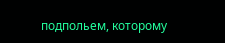подпольем, которому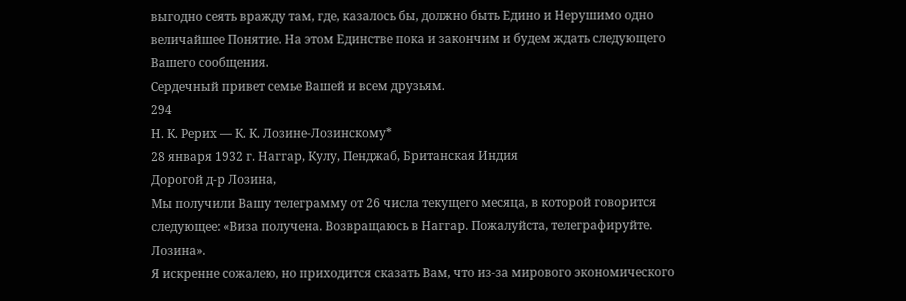выгодно сеять вражду там, где, казалось бы, должно быть Едино и Нерушимо одно величайшее Понятие. На этом Единстве пока и закончим и будем ждать следующего Вашего сообщения.
Сердечный привет семье Вашей и всем друзьям.
294
Н. К. Рерих — К. К. Лозине-Лозинскому*
28 января 1932 г. Наггар, Кулу, Пенджаб, Британская Индия
Дорогой д-р Лозина,
Мы получили Вашу телеграмму от 26 числа текущего месяца, в которой говорится следующее: «Виза получена. Возвращаюсь в Наггар. Пожалуйста, телеграфируйте. Лозина».
Я искренне сожалею, но приходится сказать Вам, что из-за мирового экономического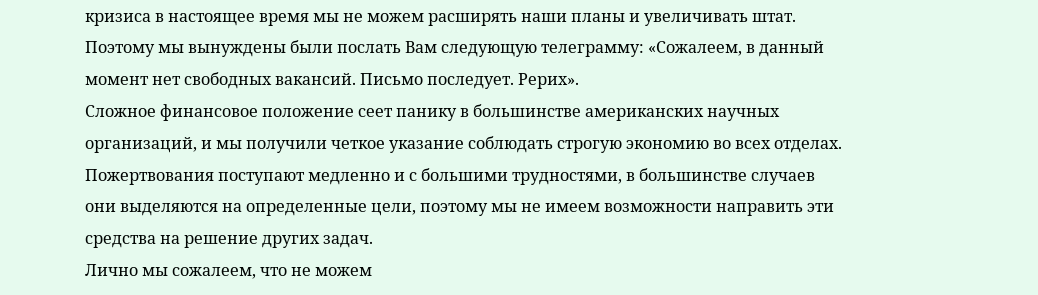кризиса в настоящее время мы не можем расширять наши планы и увеличивать штат. Поэтому мы вынуждены были послать Вам следующую телеграмму: «Сожалеем, в данный момент нет свободных вакансий. Письмо последует. Рерих».
Сложное финансовое положение сеет панику в большинстве американских научных организаций, и мы получили четкое указание соблюдать строгую экономию во всех отделах. Пожертвования поступают медленно и с большими трудностями, в большинстве случаев они выделяются на определенные цели, поэтому мы не имеем возможности направить эти средства на решение других задач.
Лично мы сожалеем, что не можем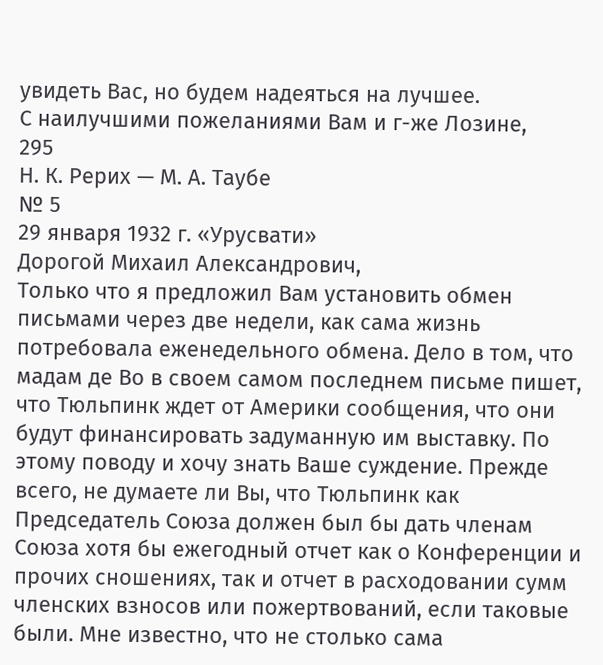увидеть Вас, но будем надеяться на лучшее.
С наилучшими пожеланиями Вам и г-же Лозине,
295
Н. К. Рерих — М. А. Таубе
№ 5
29 января 1932 г. «Урусвати»
Дорогой Михаил Александрович,
Только что я предложил Вам установить обмен письмами через две недели, как сама жизнь потребовала еженедельного обмена. Дело в том, что мадам де Во в своем самом последнем письме пишет, что Тюльпинк ждет от Америки сообщения, что они будут финансировать задуманную им выставку. По этому поводу и хочу знать Ваше суждение. Прежде всего, не думаете ли Вы, что Тюльпинк как Председатель Союза должен был бы дать членам Союза хотя бы ежегодный отчет как о Конференции и прочих сношениях, так и отчет в расходовании сумм членских взносов или пожертвований, если таковые были. Мне известно, что не столько сама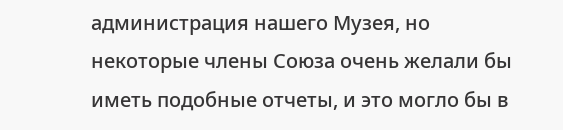администрация нашего Музея, но некоторые члены Союза очень желали бы иметь подобные отчеты, и это могло бы в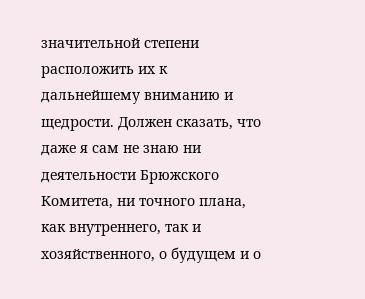значительной степени расположить их к дальнейшему вниманию и щедрости. Должен сказать, что даже я сам не знаю ни деятельности Брюжского Комитета, ни точного плана, как внутреннего, так и хозяйственного, о будущем и о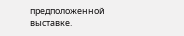предположенной выставке.